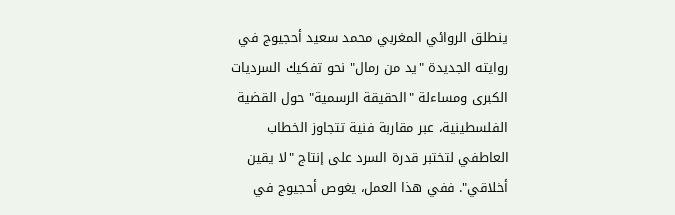ينطلق الروائي المغربي محمد سعيد أحجيوج في روايته الجديدة "يد من رمال" نحو تفكيك السرديات الكبرى ومساءلة "الحقيقة الرسمية" حول القضية الفلسطينية، عبر مقاربة فنية تتجاوز الخطاب العاطفي لتختبر قدرة السرد على إنتاج "لا يقين أخلاقي". ففي هذا العمل، يغوص أحجيوج في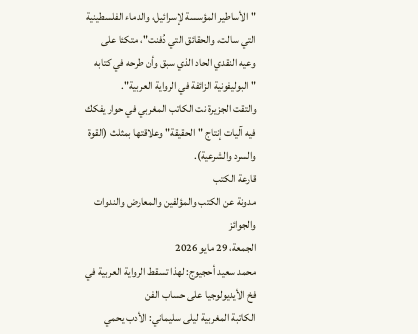"الأساطير المؤسسة لإسرائيل، والدماء الفلسطينية التي سالت، والحقائق التي دُفنت"، متكئا على وعيه النقدي الحاد الذي سبق وأن طرحه في كتابه "البوليفونية الزائفة في الرواية العربية".
والتقت الجزيرة نت الكاتب المغربي في حوار يفكك فيه آليات إنتاج "الحقيقة" وعلاقتها بمثلث (القوة والسرد والشرعية).
قارعة الكتب
مدونة عن الكتب والمؤلفين والمعارض والندوات والجوائز
الجمعة، 29 مايو 2026
محمد سعيد أحجيوج: لهذا تسقط الرواية العربية في فخ الأيديولوجيا على حساب الفن
الكاتبة المغربية ليلى سليماني: الأدب يحمي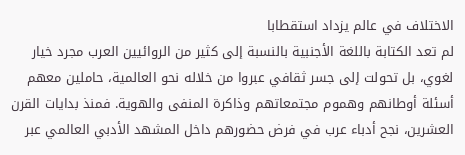الاختلاف في عالم يزداد استقطابا
لم تعد الكتابة باللغة الأجنبية بالنسبة إلى كثير من الروائيين العرب مجرد خيار لغوي، بل تحولت إلى جسر ثقافي عبروا من خلاله نحو العالمية، حاملين معهم أسئلة أوطانهم وهموم مجتمعاتهم وذاكرة المنفى والهوية. فمنذ بدايات القرن العشرين، نجح أدباء عرب في فرض حضورهم داخل المشهد الأدبي العالمي عبر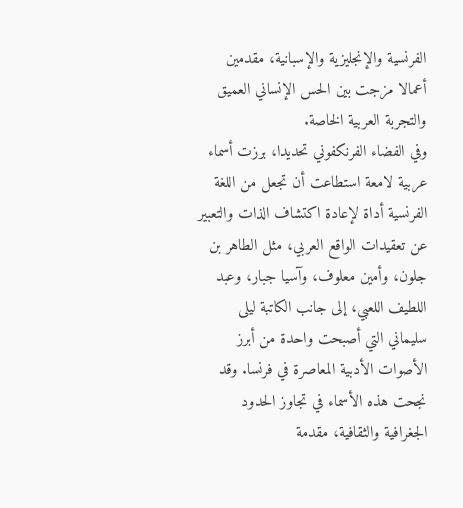الفرنسية والإنجليزية والإسبانية، مقدمين أعمالا مزجت بين الحس الإنساني العميق والتجربة العربية الخاصة.
وفي الفضاء الفرنكفوني تحديدا، برزت أسماء عربية لامعة استطاعت أن تجعل من اللغة الفرنسية أداة لإعادة اكتشاف الذات والتعبير عن تعقيدات الواقع العربي، مثل الطاهر بن جلون، وأمين معلوف، وآسيا جبار، وعبد اللطيف اللعبي، إلى جانب الكاتبة ليلى سليماني التي أصبحت واحدة من أبرز الأصوات الأدبية المعاصرة في فرنسا. وقد نجحت هذه الأسماء في تجاوز الحدود الجغرافية والثقافية، مقدمة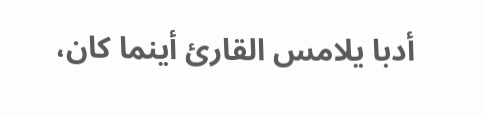أدبا يلامس القارئ أينما كان،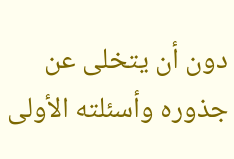دون أن يتخلى عن جذوره وأسئلته الأولى